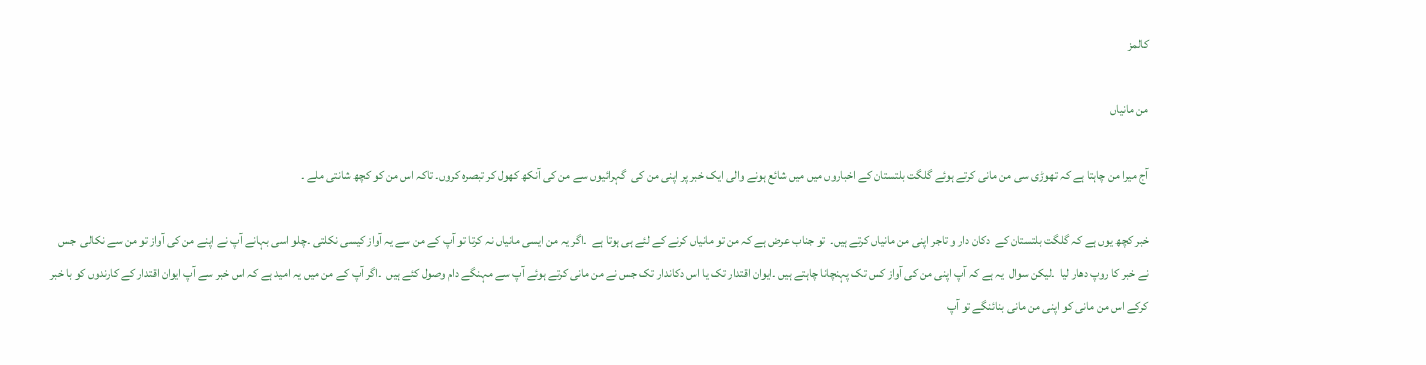کالمز

من مانیاں

آج میرا من چاہتا ہے کہ تھوڑی سی من مانی کرتے ہوئے گلگت بلتستان کے اخباروں میں میں شائع ہونے والی ایک خبر پر اپنی من کی  گہرائیوں سے من کی آنکھ کھول کر تبصرہ کروں۔ تاکہ اس من کو کچھ شانتی ملے ۔

خبر کچھ یوں ہے کہ گلگت بلتستان کے  دکان دار و تاجر اپنی من مانیاں کرتے ہیں۔  تو جناب عرض ہے کہ من تو مانیاں کرنے کے لئے ہی ہوتا ہے  ۔اگر یہ من ایسی مانیاں نہ کرتا تو آپ کے من سے یہ آواز کیسی نکلتی ۔چلو اسی بہانے آپ نے اپنے من کی آواز تو من سے نکالی  جس نے خبر کا روپ دھار لیا  ۔لیکن سوال  یہ ہے کہ آپ اپنی من کی آواز کس تک پہنچانا چاہتے ہیں ۔ایوان اقتدار تک یا اس دکاندار تک جس نے من مانی کرتے ہوئے آپ سے مہنگے دام وصول کئے ہیں  ۔اگر آپ کے من میں یہ امید ہے کہ اس خبر سے آپ ایوان اقتدار کے کارندوں کو با خبر کرکے اس من مانی کو اپنی من مانی بنائنگے تو آپ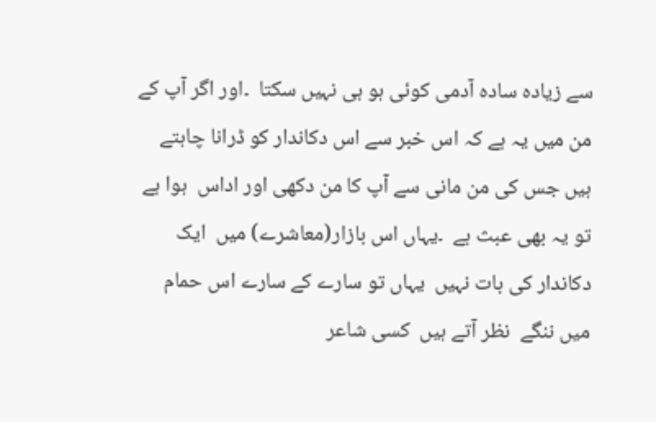سے زیادہ سادہ آدمی کوئی ہو ہی نہیں سکتا  ۔اور اگر آپ کے من میں یہ ہے کہ اس خبر سے اس دکاندار کو ڈرانا چاہتے ہیں جس کی من مانی سے آپ کا من دکھی اور اداس  ہوا ہے  تو یہ بھی عبث ہے  ۔یہاں اس بازار(معاشرے) میں  ایک دکاندار کی بات نہیں  یہاں تو سارے کے سارے اس حمام میں ننگے  نظر آتے ہیں  کسی شاعر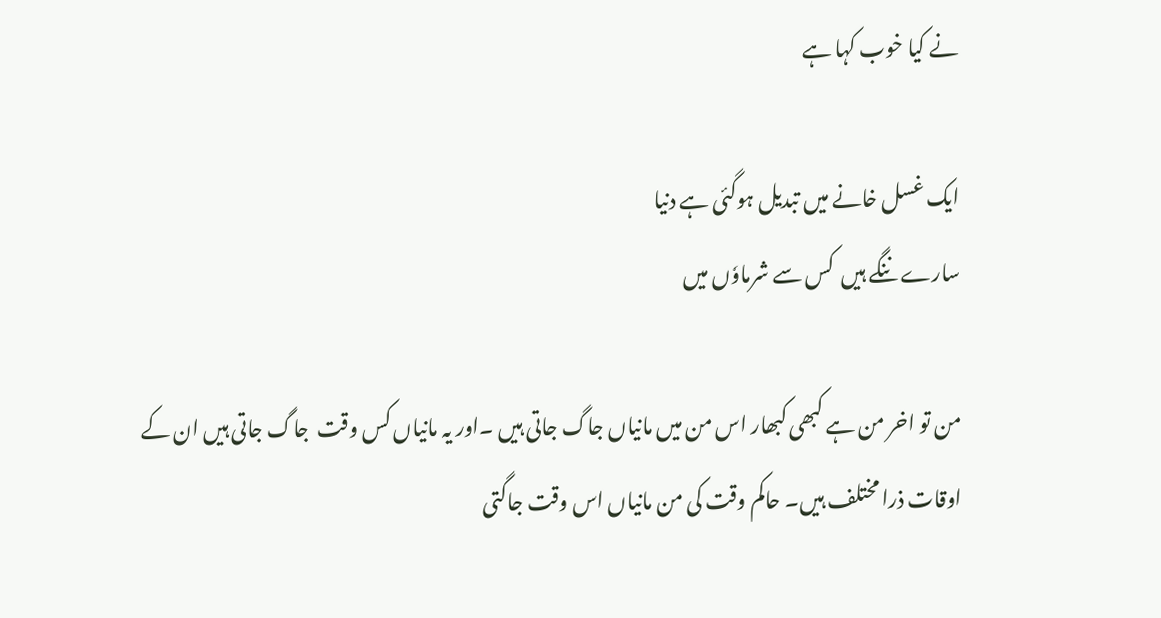نے کیا خوب کہا ہے

ایک غسل خانے میں تبدیل ہوگئی ہے دنیا
سارے ننگے ہیں  کس سے شرماوٗں میں

من تو اخر من ہے کبھی کبھار اس من میں مانیاں جاگ جاتی ہیں ۔اور یہ مانیاں کس وقت  جاگ جاتی ہیں ان کے اوقات ذرا مختلف ہیں۔ حاکم وقت کی من مانیاں اس وقت جاگتی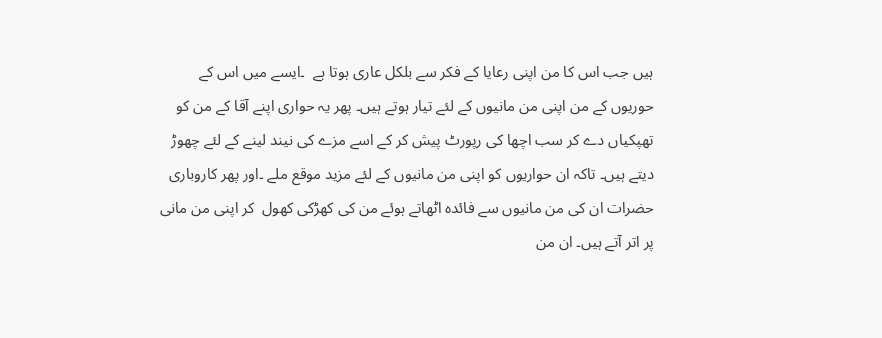ہیں جب اس کا من اپنی رعایا کے فکر سے بلکل عاری ہوتا ہے  ۔ایسے میں اس کے حوریوں کے من اپنی من مانیوں کے لئے تیار ہوتے ہیں۔ پھر یہ حواری اپنے آقا کے من کو تھپکیاں دے کر سب اچھا کی رپورٹ پیش کر کے اسے مزے کی نیند لینے کے لئے چھوڑ دیتے ہیں۔ تاکہ ان حواریوں کو اپنی من مانیوں کے لئے مزید موقع ملے ۔اور پھر کاروباری حضرات ان کی من مانیوں سے فائدہ اٹھاتے ہوئے من کی کھڑکی کھول  کر اپنی من مانی پر اتر آتے ہیں۔ ان من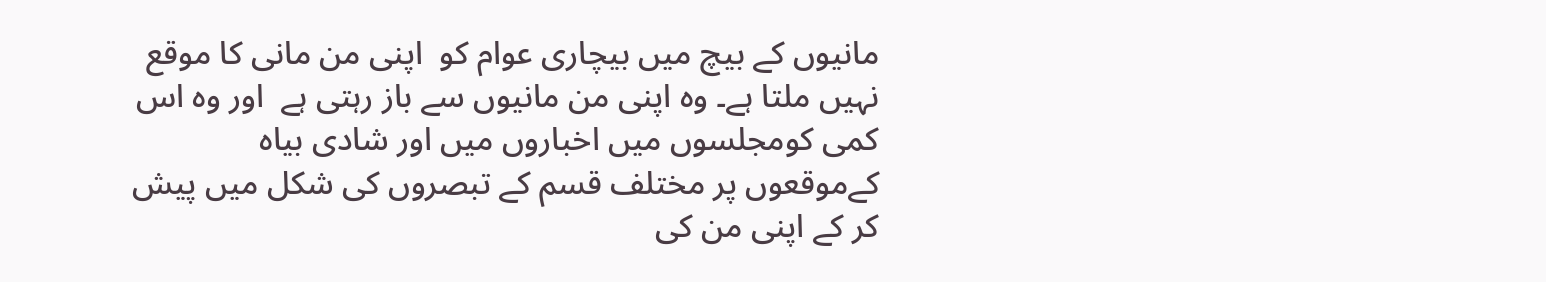مانیوں کے بیچ میں بیچاری عوام کو  اپنی من مانی کا موقع نہیں ملتا ہے۔ وہ اپنی من مانیوں سے باز رہتی ہے  اور وہ اس کمی کومجلسوں میں اخباروں میں اور شادی بیاہ کےموقعوں پر مختلف قسم کے تبصروں کی شکل میں پیش کر کے اپنی من کی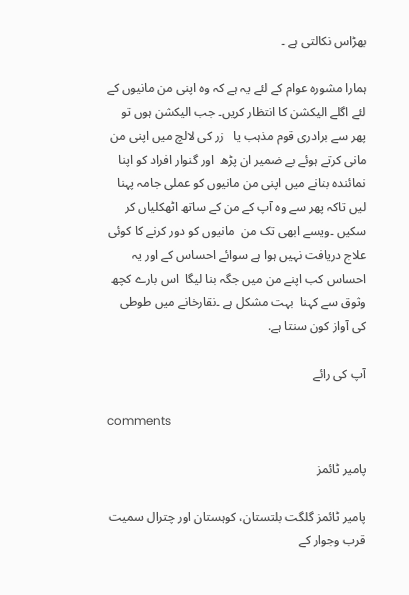بھڑاس نکالتی ہے ۔

ہمارا مشورہ عوام کے لئے یہ ہے کہ وہ اپنی من مانیوں کے لئے اگلے الیکشن کا انتظار کریں۔ جب الیکشن ہوں تو پھر سے برادری قوم مذہب یا   زر کی لالچ میں اپنی من مانی کرتے ہوئے بے ضمیر ان پڑھ  اور گنوار افراد کو اپنا نمائندہ بنانے میں اپنی من مانیوں کو عملی جامہ پہنا لیں تاکہ پھر سے وہ آپ کے من کے ساتھ اٹھکلیاں کر سکیں ۔ویسے ابھی تک من  مانیوں کو دور کرنے کا کوئی علاج دریافت نہیں ہوا ہے سوائے احساس کے اور یہ احساس کب اپنے من میں جگہ بنا لیگا  اس بارے کچھ وثوق سے کہنا  بہت مشکل ہے ۔نقارخانے میں طوطی کی آواز کون سنتا ہے.

آپ کی رائے

comments

پامیر ٹائمز

پامیر ٹائمز گلگت بلتستان، کوہستان اور چترال سمیت قرب وجوار کے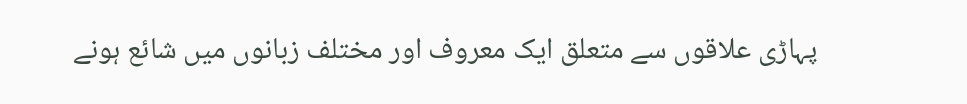پہاڑی علاقوں سے متعلق ایک معروف اور مختلف زبانوں میں شائع ہونے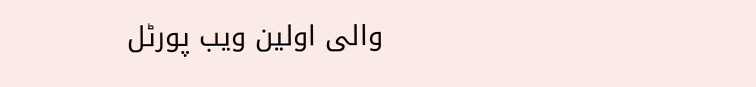والی اولین ویب پورٹل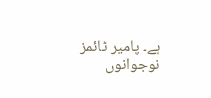ہے۔ پامیر ٹائمز نوجوانوں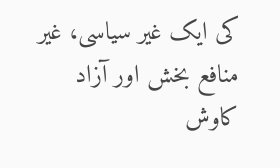کی ایک غیر سیاسی، غیر منافع بخش اور آزاد کاوش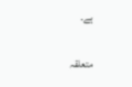ہے۔

متعلقہ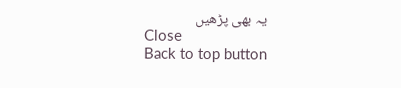یہ بھی پڑھیں
Close
Back to top button